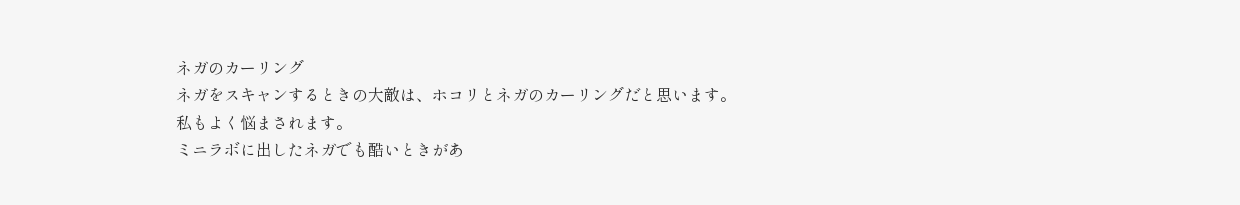ネガのカーリング
ネガをスキャンするときの大敵は、ホコリとネガのカーリングだと思います。
私もよく悩まされます。
ミニラボに出したネガでも酷いときがあ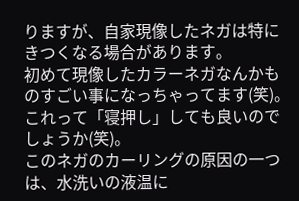りますが、自家現像したネガは特にきつくなる場合があります。
初めて現像したカラーネガなんかものすごい事になっちゃってます(笑)。
これって「寝押し」しても良いのでしょうか(笑)。
このネガのカーリングの原因の一つは、水洗いの液温に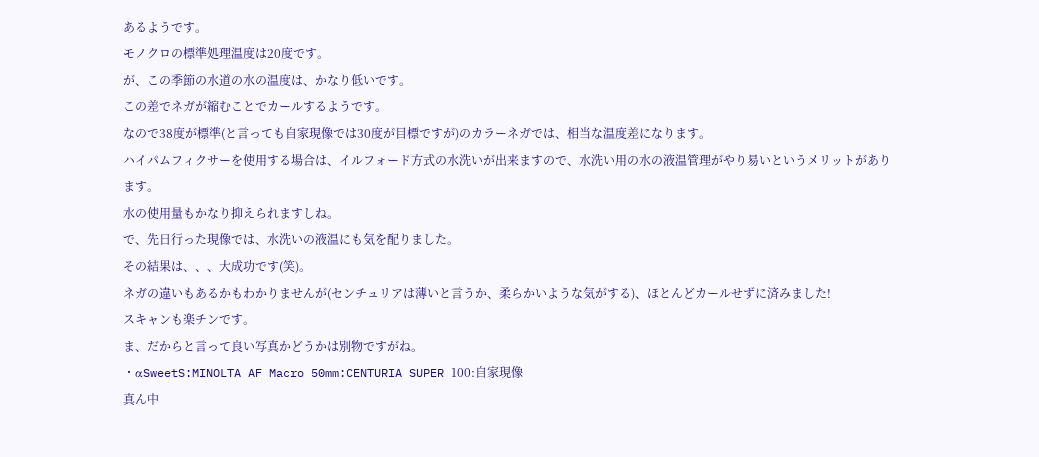あるようです。
モノクロの標準処理温度は20度です。
が、この季節の水道の水の温度は、かなり低いです。
この差でネガが縮むことでカールするようです。
なので38度が標準(と言っても自家現像では30度が目標ですが)のカラーネガでは、相当な温度差になります。
ハイパムフィクサーを使用する場合は、イルフォード方式の水洗いが出来ますので、水洗い用の水の液温管理がやり易いというメリットがあります。
水の使用量もかなり抑えられますしね。
で、先日行った現像では、水洗いの液温にも気を配りました。
その結果は、、、大成功です(笑)。
ネガの違いもあるかもわかりませんが(センチュリアは薄いと言うか、柔らかいような気がする)、ほとんどカールせずに済みました!
スキャンも楽チンです。
ま、だからと言って良い写真かどうかは別物ですがね。
・αSweetS:MINOLTA AF Macro 50mm:CENTURIA SUPER 100:自家現像
真ん中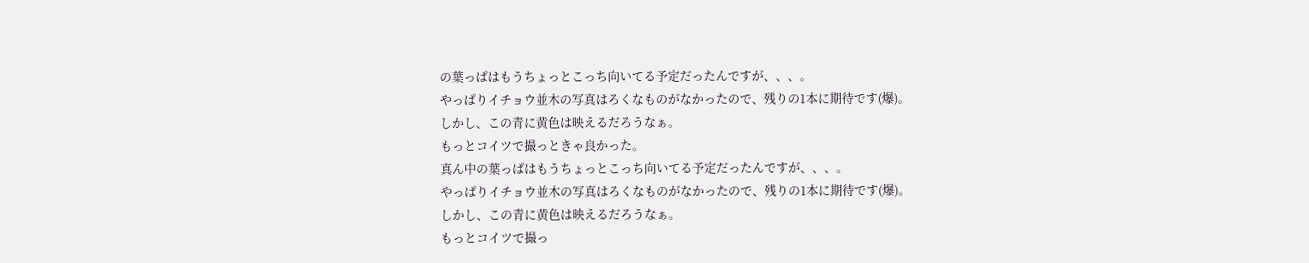の葉っぱはもうちょっとこっち向いてる予定だったんですが、、、。
やっぱりイチョウ並木の写真はろくなものがなかったので、残りの1本に期待です(爆)。
しかし、この青に黄色は映えるだろうなぁ。
もっとコイツで撮っときゃ良かった。
真ん中の葉っぱはもうちょっとこっち向いてる予定だったんですが、、、。
やっぱりイチョウ並木の写真はろくなものがなかったので、残りの1本に期待です(爆)。
しかし、この青に黄色は映えるだろうなぁ。
もっとコイツで撮っ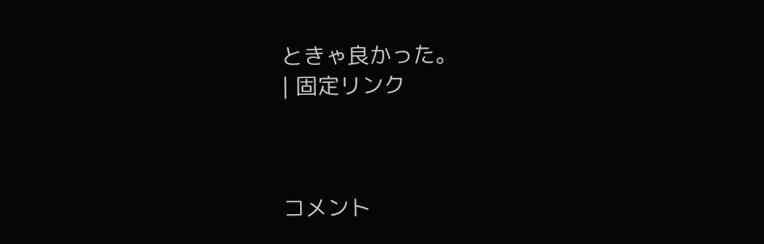ときゃ良かった。
| 固定リンク



コメント